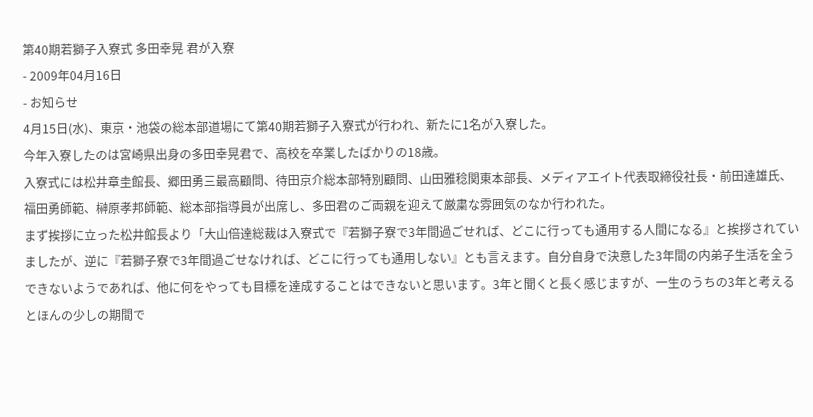第40期若獅子入寮式 多田幸晃 君が入寮
- 2009年04月16日
- お知らせ
4月15日(水)、東京・池袋の総本部道場にて第40期若獅子入寮式が行われ、新たに1名が入寮した。
今年入寮したのは宮崎県出身の多田幸晃君で、高校を卒業したばかりの18歳。
入寮式には松井章圭館長、郷田勇三最高顧問、待田京介総本部特別顧問、山田雅稔関東本部長、メディアエイト代表取締役社長・前田達雄氏、福田勇師範、榊原孝邦師範、総本部指導員が出席し、多田君のご両親を迎えて厳粛な雰囲気のなか行われた。
まず挨拶に立った松井館長より「大山倍達総裁は入寮式で『若獅子寮で3年間過ごせれば、どこに行っても通用する人間になる』と挨拶されていましたが、逆に『若獅子寮で3年間過ごせなければ、どこに行っても通用しない』とも言えます。自分自身で決意した3年間の内弟子生活を全うできないようであれば、他に何をやっても目標を達成することはできないと思います。3年と聞くと長く感じますが、一生のうちの3年と考えるとほんの少しの期間で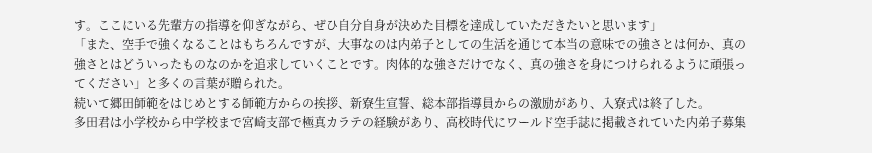す。ここにいる先輩方の指導を仰ぎながら、ぜひ自分自身が決めた目標を達成していただきたいと思います」
「また、空手で強くなることはもちろんですが、大事なのは内弟子としての生活を通じて本当の意味での強さとは何か、真の強さとはどういったものなのかを追求していくことです。肉体的な強さだけでなく、真の強さを身につけられるように頑張ってください」と多くの言葉が贈られた。
続いて郷田師範をはじめとする師範方からの挨拶、新寮生宣誓、総本部指導員からの激励があり、入寮式は終了した。
多田君は小学校から中学校まで宮崎支部で極真カラテの経験があり、高校時代にワールド空手誌に掲載されていた内弟子募集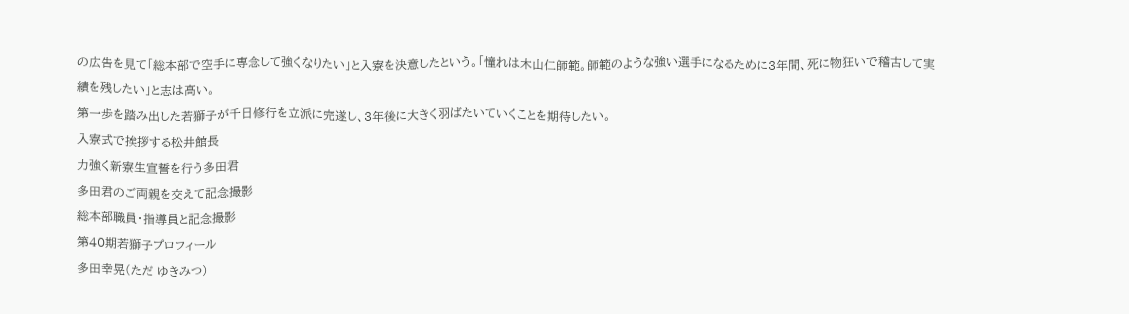の広告を見て「総本部で空手に専念して強くなりたい」と入寮を決意したという。「憧れは木山仁師範。師範のような強い選手になるために3年間、死に物狂いで稽古して実績を残したい」と志は高い。
第一歩を踏み出した若獅子が千日修行を立派に完遂し、3年後に大きく羽ばたいていくことを期待したい。
入寮式で挨拶する松井館長
力強く新寮生宣誓を行う多田君
多田君のご両親を交えて記念撮影
総本部職員・指導員と記念撮影
第40期若獅子プロフィール
多田幸晃(ただ ゆきみつ)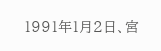1991年1月2日、宮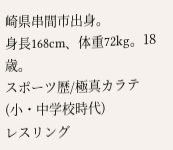崎県串間市出身。
身長168cm、体重72kg。18歳。
スポーツ歴/極真カラテ(小・中学校時代)
レスリング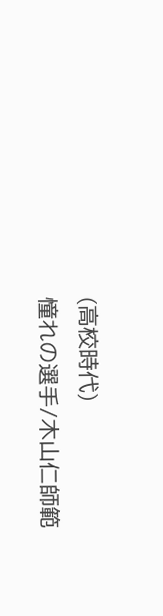(高校時代)
憧れの選手/木山仁師範